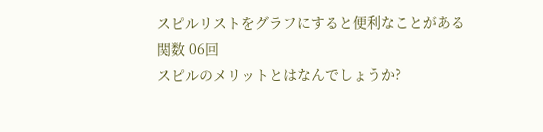スピルリストをグラフにすると便利なことがある 関数 06回
スピルのメリットとはなんでしょうか?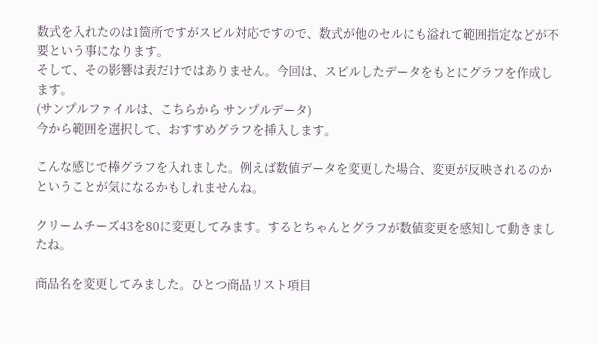数式を入れたのは1箇所ですがスピル対応ですので、数式が他のセルにも溢れて範囲指定などが不要という事になります。
そして、その影響は表だけではありません。今回は、スピルしたデータをもとにグラフを作成します。
(サンプルファイルは、こちらから サンプルデータ)
今から範囲を選択して、おすすめグラフを挿入します。

こんな感じで棒グラフを入れました。例えば数値データを変更した場合、変更が反映されるのかということが気になるかもしれませんね。

クリームチーズ43を80に変更してみます。するとちゃんとグラフが数値変更を感知して動きましたね。

商品名を変更してみました。ひとつ商品リスト項目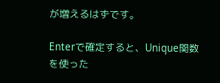が増えるはずです。

Enterで確定すると、Unique関数を使った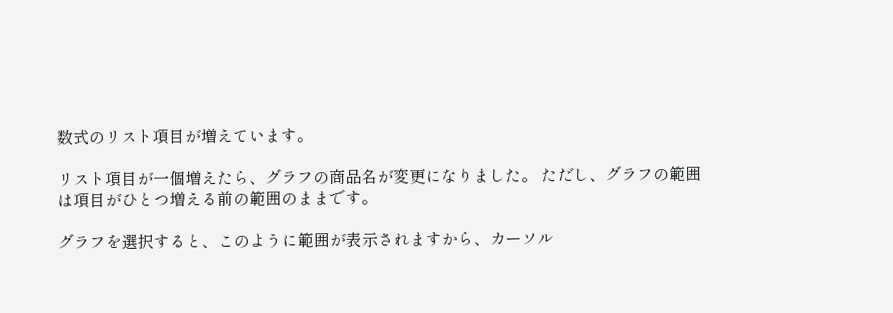数式のリスト項目が増えています。

リスト項目が一個増えたら、グラフの商品名が変更になりました。 ただし、グラフの範囲は項目がひとつ増える前の範囲のままです。

グラフを選択すると、このように範囲が表示されますから、カーソル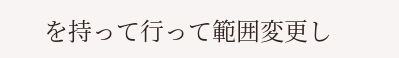を持って行って範囲変更し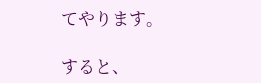てやります。

すると、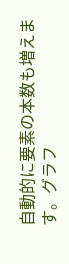自動的に要素の本数も増えます。グラフ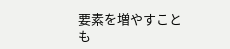要素を増やすことも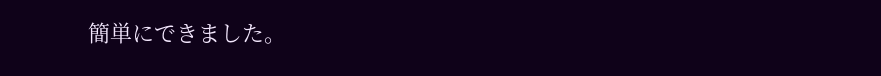簡単にできました。